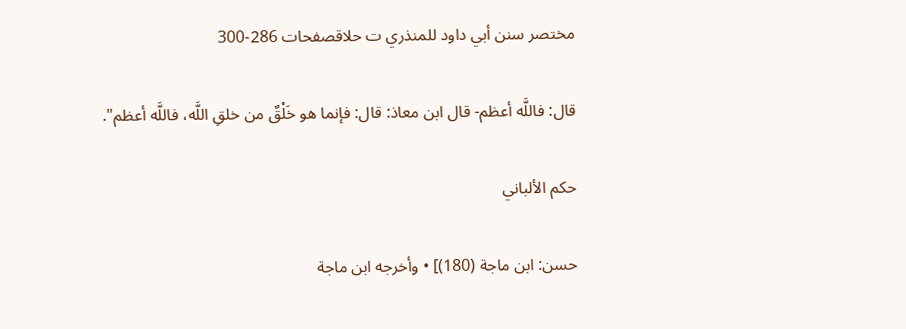مختصر سنن أبي داود للمنذري ت حلاقصفحات 286-300

قال: فاللَّه أعظم- قال ابن معاذ: قال: فإنما هو خَلْقٌ من خلقِ اللَّه، فاللَّه أعظم".

حكم الألباني

حسن: ابن ماجة (180)] • وأخرجه ابن ماجة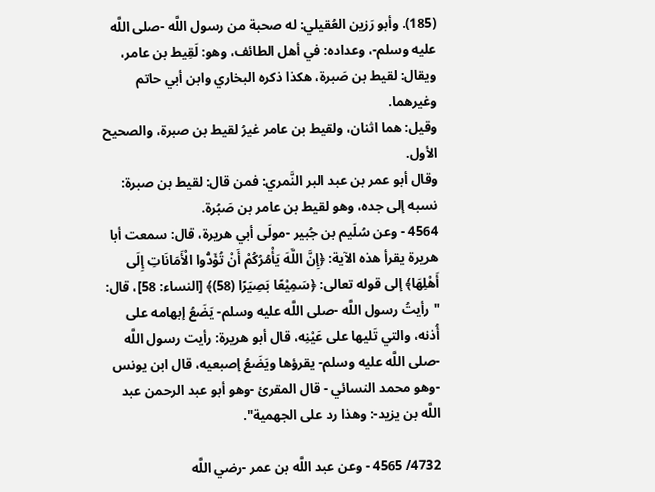(185). وأبو رَزين العُقيلي: له صحبة من رسول اللَّه -صلى اللَّه عليه وسلم-، وعداده: في أهل الطائف، وهو: لَقِيط بن عامر، ويقال: لقيط بن صَبرة، هكذا ذكره البخاري وابن أبي حاتم وغيرهما.
وقيل: هما اثنان، ولقيط بن عامر غيرُ لقيط بن صبرة، والصحيح الأول.
وقال أبو عمر بن عبد البر النَّمري: فمن قال: لقيط بن صبرة: نسبه إلى جده، وهو لقيط بن عامر بن صَبُرة.
4564 - وعن سُلَيم بن جُبير -مولَى أبي هريرة، قال: سمعت أبا هريرة يقرأ هذه الآية: ﴿إِنَّ اللَّهَ يَأْمُرُكُمْ أَنْ تُؤَدُّوا الْأَمَانَاتِ إِلَى أَهْلِهَا﴾ إلى قوله تعالى: ﴿سَمِيْعًا بَصِيَرًا (58)﴾ [النساء: 58]، قال: "رأيتُ رسول اللَّه -صلى اللَّه عليه وسلم- يَضَعُ إبهامه على أُذنه، والتي تَليها على عَيْنِه، قال أبو هريرة: رأيت رسول اللَّه -صلى اللَّه عليه وسلم- يقرؤها ويَضَعُ إصبعيه، قال ابن يونس -وهو محمد النسائي - قال المقرئ -وهو أبو عبد الرحمن عبد اللَّه بن يزيد-: وهذا رد على الجهمية".

4732/ 4565 - وعن عبد اللَّه بن عمر -رضي اللَّه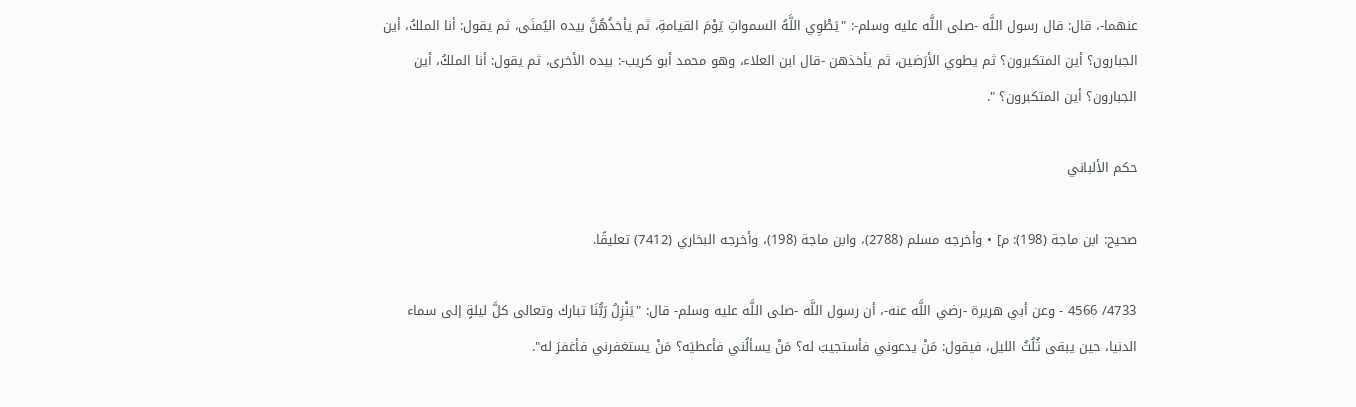عنهما-، قال: قال رسول اللَّه -صلى اللَّه عليه وسلم-: "يَطْوِي اللَّهُ السمواتِ يَوْمَ القيامةِ، ثم يأخذُهُنَّ بيده اليُمنَى، ثم يقول: أنا الملكُ، أين الجبارون؟ أين المتكبرون؟ ثم يطوي الأرَضين، ثم يأخذهن -قال ابن العلاء، وهو محمد أبو كريب-: بيده الأخرى، ثم يقول: أنا الملكُ، أين الجبارون؟ أين المتكبرون؟ ".

حكم الألباني

صحيح: ابن ماجة (198): م] • وأخرجه مسلم (2788)، وابن ماجة (198)، وأخرجه البخاري (7412) تعليقًا.

4733/ 4566 - وعن أبي هريرة -رضي اللَّه عنه-، أن رسول اللَّه -صلى اللَّه عليه وسلم- قال: "يَنْزِلُ رَبُّنَا تبارك وتعالى كلَّ ليلةٍ إلى سماء الدنيا، حين يبقى ثُلُثُ الليل، فيقول: مَنْ يدعوني فأستجيبَ له؟ مَنْ يسألُني فأعطيَه؟ مَنْ يستغفرني فأغفرَ له".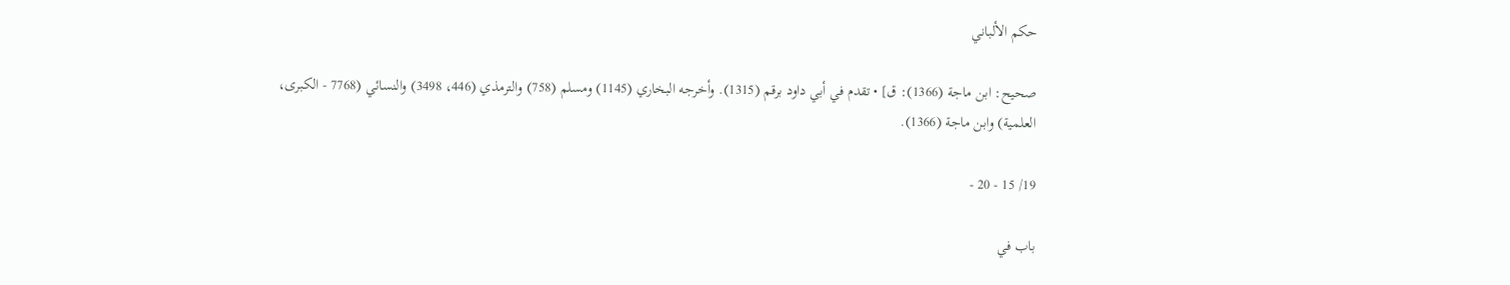حكم الألباني

صحيح: ابن ماجة (1366): ق] • تقدم في أبي داود برقم (1315). وأخرجه البخاري (1145) ومسلم (758) والترمذي (446، 3498) والنسائي (7768 - الكبرى، العلمية) وابن ماجة (1366).

19/ 15 - 20 -

باب في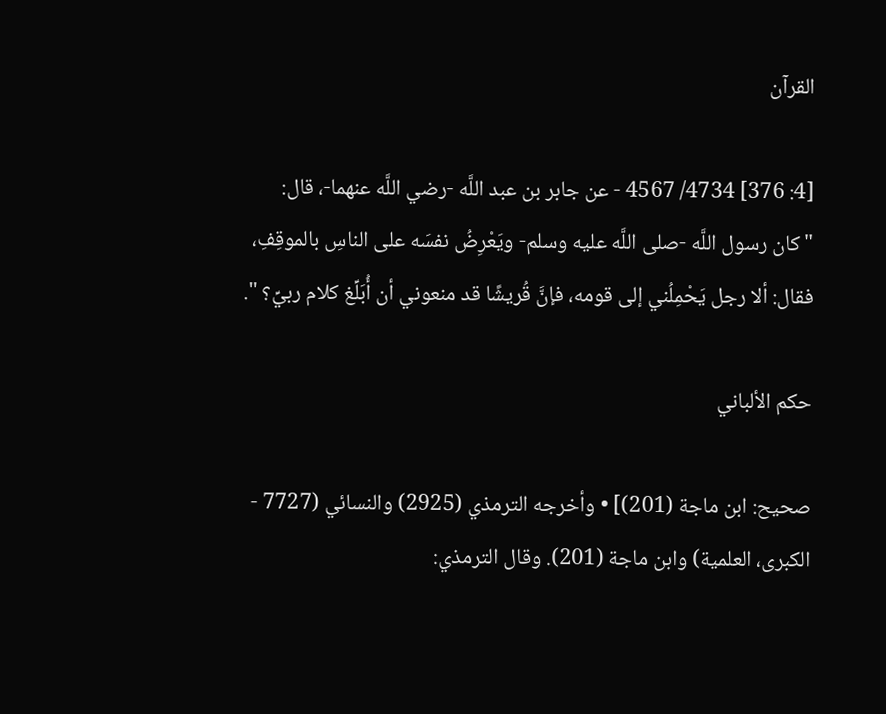القرآن

[4: 376] 4734/ 4567 - عن جابر بن عبد اللَّه -رضي اللَّه عنهما-، قال: "كان رسول اللَّه -صلى اللَّه عليه وسلم- ويَعْرِضُ نفسَه على الناسِ بالموقِفِ، فقال: ألا رجل يَحْمِلُني إلى قومه، فإنَّ قُريشًا قد منعوني أن أُبَلِّغ كلام ربيِّ؟ ".

حكم الألباني

صحيح: ابن ماجة (201)] • وأخرجه الترمذي (2925) والنسائي (7727 - الكبرى، العلمية) وابن ماجة (201). وقال الترمذي: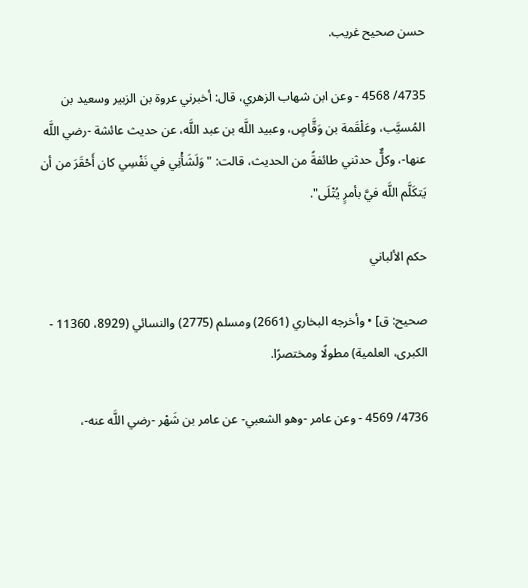حسن صحيح غريب.

4735/ 4568 - وعن ابن شهاب الزهري، قال: أخبرني عروة بن الزبير وسعيد بن المُسيَّب، وعَلْقَمة بن وَقَّاصٍ، وعبيد اللَّه بن عبد اللَّه، عن حديث عائشة -رضي اللَّه عنها-، وكلٌّ حدثني طائفةً من الحديث، قالت: "وَلَشَأْنِي في نَفْسِي كان أَحْقَرَ من أن يَتكَلَّم اللَّه فيَّ بأمرٍ يُتْلَى".

حكم الألباني

صحيح: ق] • وأخرجه البخاري (2661) ومسلم (2775) والنسائي (8929، 11360 - الكبرى، العلمية) مطولًا ومختصرًا.

4736/ 4569 - وعن عامر -وهو الشعبي- عن عامر بن شَهْر -رضي اللَّه عنه-،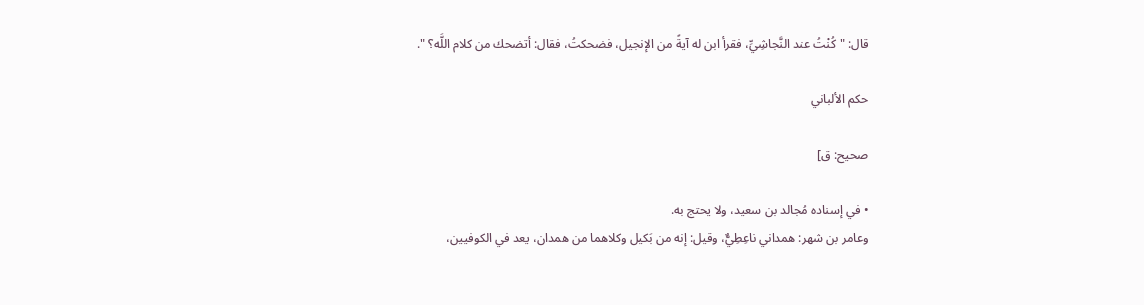قال: "كُنْتُ عند النَّجاشِيِّ، فقرأ ابن له آيةً من الإنجيل، فضحكتُ، فقال: أتضحك من كلام اللَّه؟ ".

حكم الألباني

صحيح: ق]

• في إسناده مُجالد بن سعيد، ولا يحتج به.
وعامر بن شهر: همداني ناعِطِيٌّ، وقيل: إنه من بَكيل وكلاهما من همدان، يعد في الكوفيين،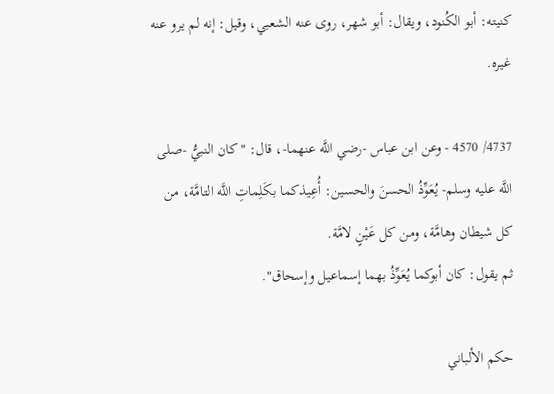كنيته: أبو الكُنود، ويقال: أبو شهر، روى عنه الشعبي، وقيل: إنه لم يرو عنه غيره.

4737/ 4570 - وعن ابن عباس -رضي اللَّه عنهما-، قال: "كان النبيُّ -صلى اللَّه عليه وسلم- يُعَوِّذُ الحسنَ والحسين: أُعِيذكما بكَلِماتِ اللَّه التامَّة، من كل شيطان وهامَّة، ومن كل عَيْنٍ لامَّة.
ثم يقول: كان أبوكما يُعَوِّذُ بهما إسماعيل وإسحاق".

حكم الألباني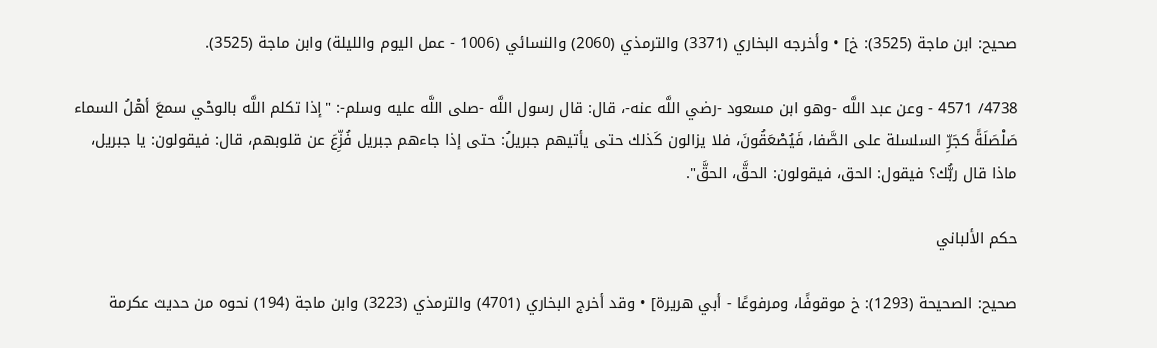صحيح: ابن ماجة (3525): خ] • وأخرجه البخاري (3371) والترمذي (2060) والنسائي (1006 - عمل اليوم والليلة) وابن ماجة (3525).

4738/ 4571 - وعن عبد اللَّه -وهو ابن مسعود -رضي اللَّه عنه-، قال: قال رسول اللَّه -صلى اللَّه عليه وسلم-: "إذا تكلم اللَّه بالوحْي سمعَ أهْلُ السماء صَلْصَلَةً كجَرِّ السلسلة على الصَّفا، فَيُصْعَقُونَ، فلا يزالون كَذلك حتى يأتيهم جبريلُ: حتى إذا جاءهم جبريل فُزِّعَ عن قلوبهم، قال: فيقولون: يا جبريل، ماذا قال ربُّك؟ فيقول: الحق، فيقولون: الحقَّ، الحقَّ".

حكم الألباني

صحيح: الصحيحة (1293): خ موقوفًا، ومرفوعًا - أبي هريرة] • وقد أخرج البخاري (4701) والترمذي (3223) وابن ماجة (194) نحوه من حديث عكرمة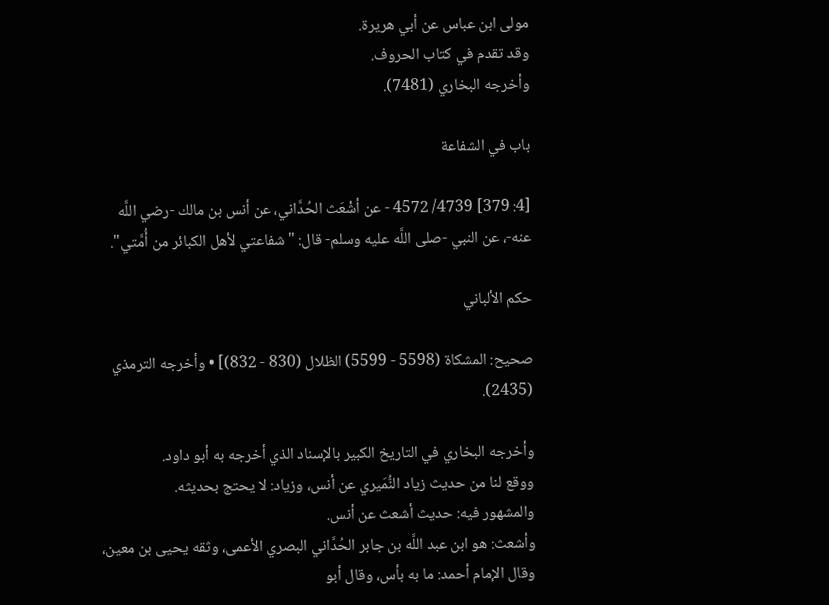مولى ابن عباس عن أبي هريرة.
وقد تقدم في كتاب الحروف.
وأخرجه البخاري (7481).

باب في الشفاعة

[4: 379] 4739/ 4572 - عن أشْعَث الحُدَّاني، عن أنس بن مالك -رضي اللَّه عنه-، عن النبي -صلى اللَّه عليه وسلم- قال: "شفاعتي لأهل الكبائر من أُمَّتي".

حكم الألباني

صحيح: المشكاة (5598 - 5599) الظلال (830 - 832)] • وأخرجه الترمذي (2435).

وأخرجه البخاري في التاريخ الكبير بالإسناد الذي أخرجه به أبو داود.
ووقع لنا من حديث زياد النُّمَيري عن أنس، وزياد: لا يحتج بحديثه.
والمشهور فيه: حديث أشعث عن أنس.
وأشعث: هو ابن عبد اللَّه بن جابر الحُدَّاني البصري الأعمى، وثقه يحيى بن معين، وقال الإمام أحمد: ما به بأس، وقال أبو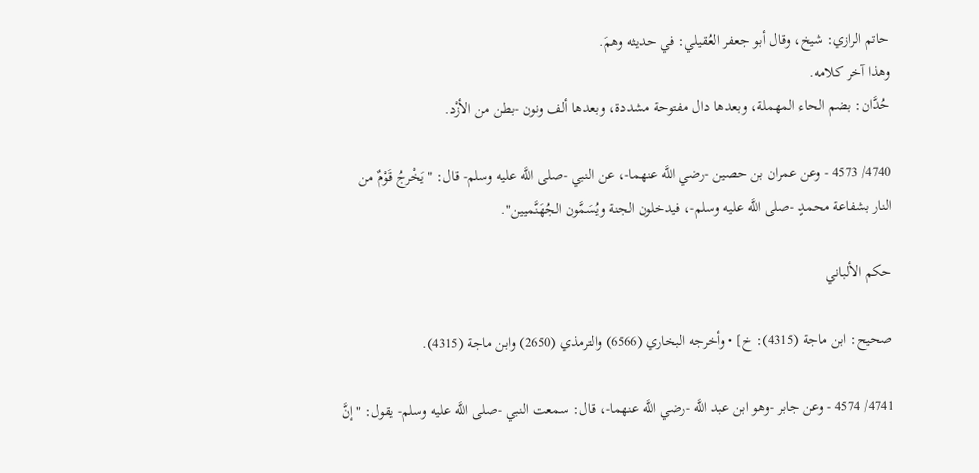حاتم الرازي: شيخ، وقال أبو جعفر العُقيلي: في حديثه وهمَ.
وهذا آخر كلامه.
حُدَّان: بضم الحاء المهملة، وبعدها دال مفتوحة مشددة، وبعدها ألف ونون -بطن من الأزْد.

4740/ 4573 - وعن عمران بن حصين -رضي اللَّه عنهما-، عن النبي -صلى اللَّه عليه وسلم- قال: "يَخْرجُ قَوْمٌ من النار بشفاعة محمدٍ -صلى اللَّه عليه وسلم-، فيدخلون الجنة ويُسَمَّون الجُهَنَّميين".

حكم الألباني

صحيح: ابن ماجة (4315): خ] • وأخرجه البخاري (6566) والترمذي (2650) وابن ماجة (4315).

4741/ 4574 - وعن جابر -وهو ابن عبد اللَّه -رضي اللَّه عنهما-، قال: سمعت النبي -صلى اللَّه عليه وسلم- يقول: "إنَّ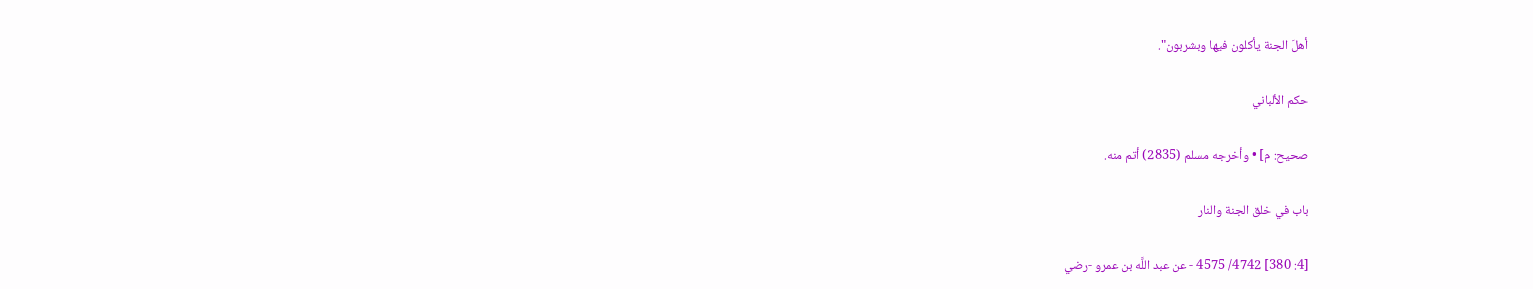أهلَ الجنة يأكلون فيها وبشربون".

حكم الألباني

صحيح: م] • وأخرجه مسلم (2835) أتم منه.

باب في خلق الجنة والنار

[4: 380] 4742/ 4575 - عن عبد اللَّه بن عمرو -رضي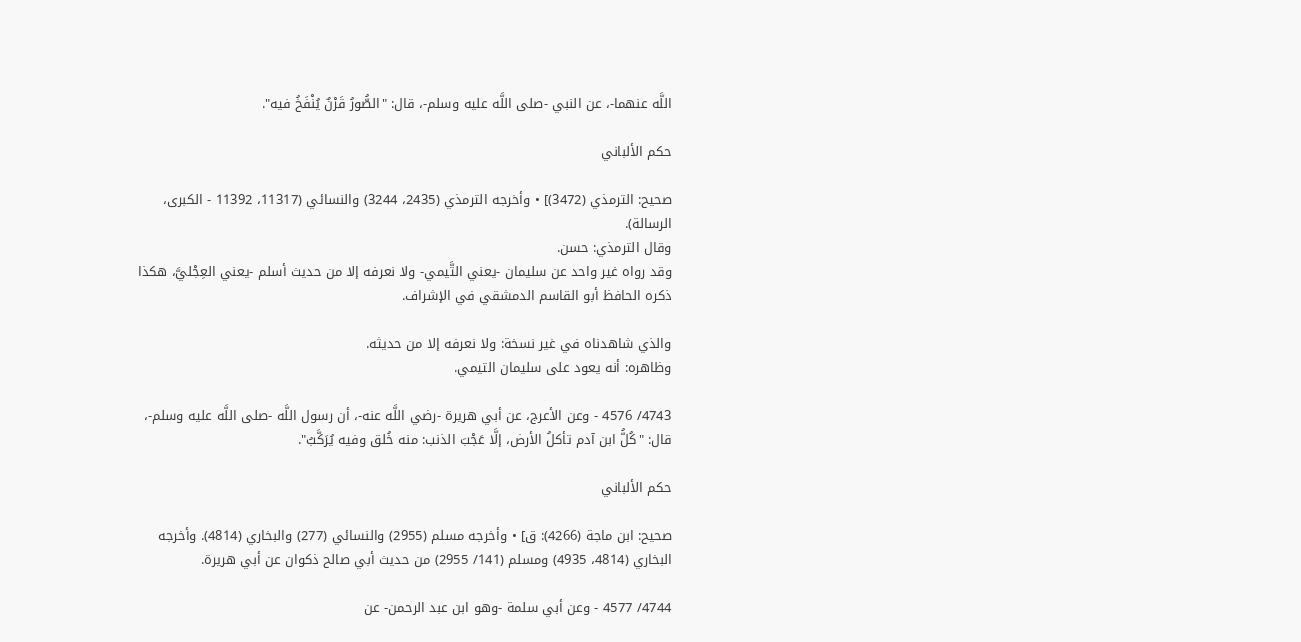اللَّه عنهما-، عن النبي -صلى اللَّه عليه وسلم-، قال: "الصُّورُ قَرْنٌ يُنْفَخُ فيه".

حكم الألباني

صحيح: الترمذي (3472)] • وأخرجه الترمذي (2435، 3244) والنسائي (11317، 11392 - الكبرى، الرسالة).
وقال الترمذي: حسن.
وقد رواه غير واحد عن سليمان -يعني التَّيمي- ولا نعرفه إلا من حديث أسلم -يعني العِجْليَّ، هكذا ذكره الحافظ أبو القاسم الدمشقي في الإشراف.

والذي شاهدناه في غير نسخة: ولا نعرفه إلا من حديثه.
وظاهره: أنه يعود على سليمان التيمي.

4743/ 4576 - وعن الأعرج، عن أبي هريرة -رضي اللَّه عنه-، أن رسول اللَّه -صلى اللَّه عليه وسلم-، قال: "كُلُّ ابن آدم تأكلُ الأرض، إلَّا عَجْبَ الذنب: منه خُلق وفيه يُرَكَّبُ".

حكم الألباني

صحيح: ابن ماجة (4266): ق] • وأخرجه مسلم (2955) والنسائي (277) والبخاري (4814). وأخرجه البخاري (4814، 4935) ومسلم (141/ 2955) من حديث أبي صالح ذكوان عن أبي هريرة.

4744/ 4577 - وعن أبي سلمة -وهو ابن عبد الرحمن- عن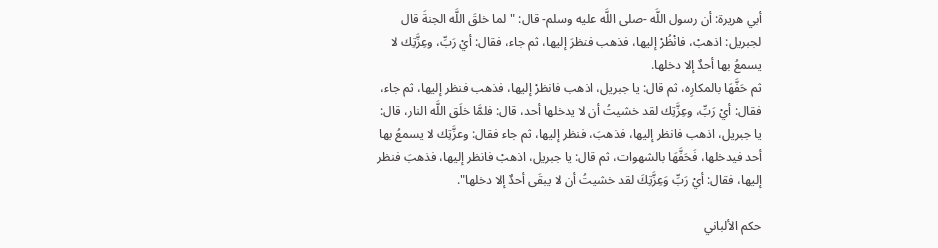أبي هريرة: أن رسول اللَّه -صلى اللَّه عليه وسلم- قال: "لما خلقَ اللَّه الجنةَ قال لجبريل: اذهبْ، فانْظُرْ إليها، فذهب فنظرَ إليها، ثم جاء، فقال: أيْ رَبِّ، وعِزَّتِك لا يسمعُ بها أحدٌ إلا دخلها.
ثم حَفَّهَا بالمكارِه، ثم قال: يا جبريل، اذهب فانظرْ إليها، فذهب فنظر إليها، ثم جاء، فقال: أيْ رَبِّ، وعِزَّتِك لقد خشيتُ أن لا يدخلها أحد، قال: فلمَّا خلَق اللَّه النار، قال: يا جبريل، اذهب فانظر إليها، فذهبَ، فنظر إليها، ثم جاء فقال: وعزَّتِك لا يسمعُ بها أحد فيدخلها، فَحَفَّهَا بالشهوات، ثم قال: يا جبريل، اذهبْ فانظر إليها، فذهبَ فنظر إليها، فقال: أيْ رَبِّ وَعِزَّتِكَ لقد خشيتُ أن لا يبقَى أحدٌ إلا دخلها".

حكم الألباني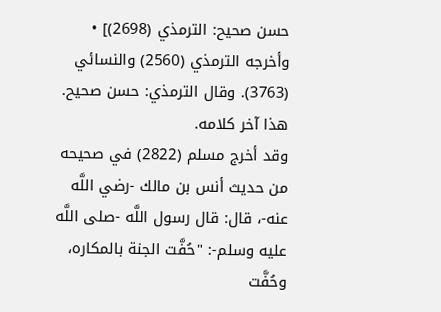حسن صحيح: الترمذي (2698)] • وأخرجه الترمذي (2560) والنسائي (3763). وقال الترمذي: حسن صحيح.
هذا آخر كلامه.
وقد أخرج مسلم (2822) في صحيحه من حديث أنس بن مالك -رضي اللَّه عنه-، قال: قال رسول اللَّه -صلى اللَّه عليه وسلم-: "حُفَّت الجنة بالمكاره، وحُفَّت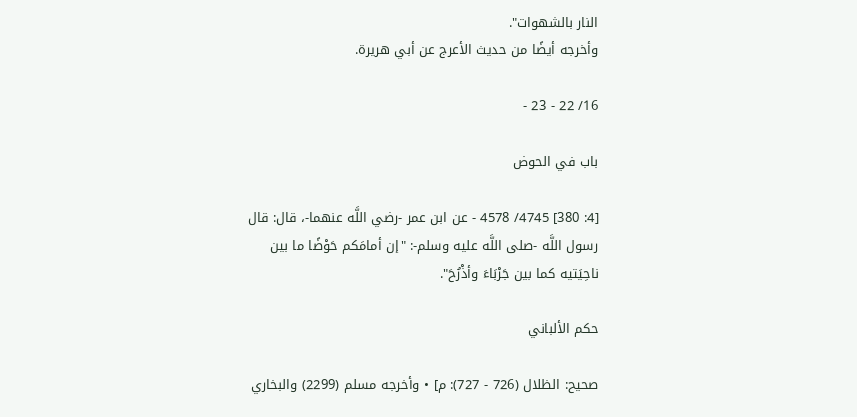النار بالشهوات".
وأخرجه أيضًا من حديث الأعرج عن أبي هريرة.

16/ 22 - 23 -

باب في الحوض

[4: 380] 4745/ 4578 - عن ابن عمر -رضي اللَّه عنهما-، قال: قال رسول اللَّه -صلى اللَّه عليه وسلم-: "إن أمامَكم حَوْضًا ما بين ناحِيَتيه كما بين جَرْبَاءَ وأذْرُحَ".

حكم الألباني

صحيح: الظلال (726 - 727): م] • وأخرجه مسلم (2299) والبخاري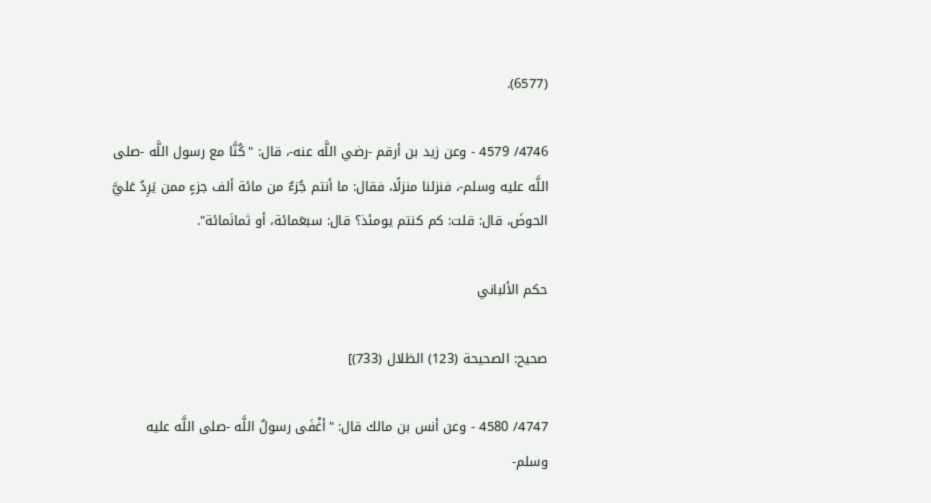(6577).

4746/ 4579 - وعن زيد بن أرقم -رضي اللَّه عنه-، قال: "كُنَّا مع رسول اللَّه -صلى اللَّه عليه وسلم-، فنزلنا منزلًا، فقال: ما أنتم جُزءٌ من مائة ألف جزءٍ ممن يَرِدُ عَليَّ الحوضَ، قال: قلت: كم كنتم يومئذ؟ قال: سبعَمائة، أو ثمانَمائة".

حكم الألباني

صحيح: الصحيحة (123) الظلال (733)]

4747/ 4580 - وعن أنس بن مالك قال: "أغْفَى رسولُ اللَّه -صلى اللَّه عليه وسلم-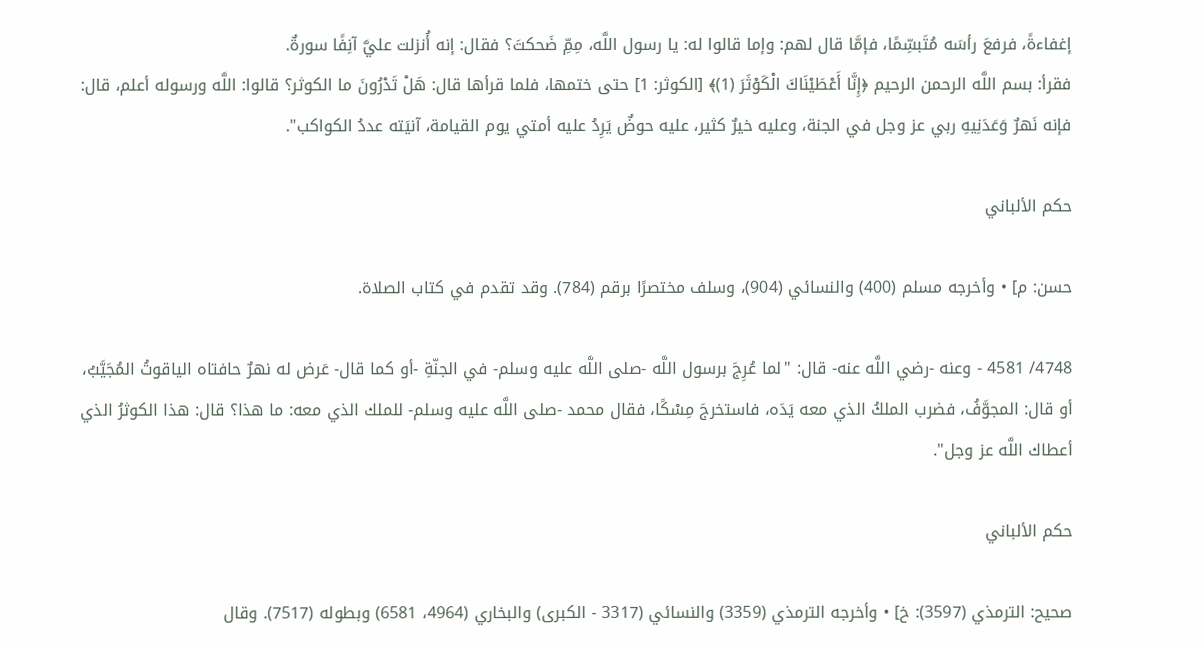إغفاءةً، فرفعَ رأسَه مُتَبسِّمًا، فإمَّا قال لهم: وإما قالوا له: يا رسول اللَّه، مِمِّ ضَحكتَ؟ فقال: إنه أُنزلت عليَّ آنِفًا سورةٌ.
فقرأ: بسم اللَّه الرحمن الرحيم ﴿إِنَّا أَعْطَيْنَاكَ الْكَوْثَرَ (1)﴾ [الكوثر: 1] حتى ختمها، فلما قرأها قال: هَلْ تَدْرُونَ ما الكوثر؟ قالوا: اللَّه ورسوله أعلم، قال: فإنه نَهرٌ وَعَدَنِيهِ ربي عز وجل في الجنة، وعليه خيرٌ كثير، عليه حوضٌ يَرِدُ عليه أمتي يوم القيامة، آنيَته عددُ الكواكب".

حكم الألباني

حسن: م] • وأخرجه مسلم (400) والنسائي (904)، وسلف مختصرًا برقم (784). وقد تقدم في كتاب الصلاة.

4748/ 4581 - وعنه -رضي اللَّه عنه- قال: "لما عُرِجَ برسول اللَّه -صلى اللَّه عليه وسلم- في الجنّةِ -أو كما قال- عَرض له نهرٌ حافتاه الياقوتُ المُجَيَّبُ، أو قال: المجوَّفُ، فضرب الملكُ الذي معه يَدَه، فاستخرجَ مِسْكًا، فقال محمد -صلى اللَّه عليه وسلم- للملك الذي معه: ما هذا؟ قال: هذا الكوثرُ الذي أعطاك اللَّه عز وجل".

حكم الألباني

صحيح: الترمذي (3597): خ] • وأخرجه الترمذي (3359) والنسائي (3317 - الكبرى) والبخاري (4964، 6581) وبطوله (7517). وقال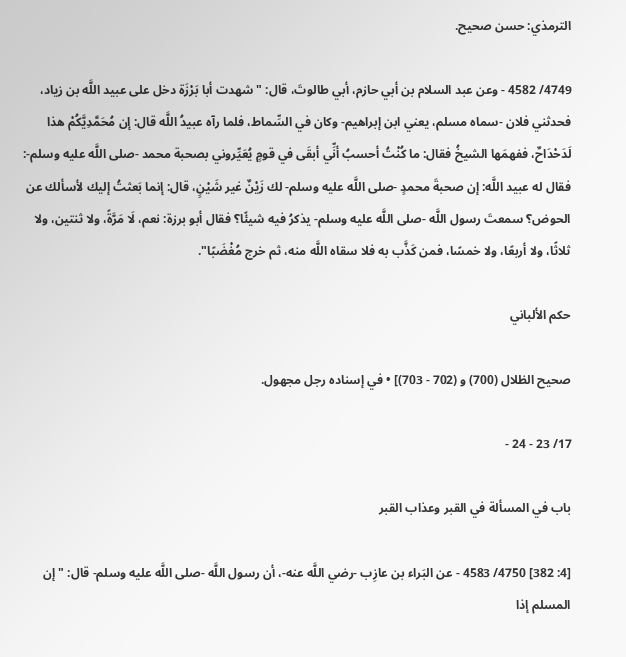الترمذي: حسن صحيح.

4749/ 4582 - وعن عبد السلام بن أبي حازم، أبي طالوتَ، قال: "شهدت أبا بَرْزَة دخل على عبيد اللَّه بن زياد، فحدثني فلان -سماه مسلم، يعني ابن إبراهيم- وكان في السِّماط، فلما رآه عبيدُ اللَّه قال: إن مُحَمَّدِيَّكُمْ هذا لَدَحْدَاحٌ، ففهمَها الشيخُ فقال: ما كُنْتُ أحسبُ أنِّي أبقَى في قومٍ يُعَيِّروني بصحبة محمد -صلى اللَّه عليه وسلم-: فقال له عبيد اللَّه: إن صحبةَ محمدٍ -صلى اللَّه عليه وسلم- لك زَيْنٌ غير شَيْنٍ، قال: إنما بَعثتُ إليك لأسألك عن الحوض؟ سمعتَ رسول اللَّه -صلى اللَّه عليه وسلم- يذكرُ فيه شيئًا؟ فقال أبو برزة: نعم، لَا مَرَّةً، ولا ثنتين، ولا ثلاثًا، ولا أربعًا، ولا خمسًا، فمن كَذَّب به فلا سقاه اللَّه منه، ثم خرج مُغْضَبًا".

حكم الألباني

صحيح الظلال (700) و (702 - 703)] • في إسناده رجل مجهول.

17/ 23 - 24 -

باب في المسألة في القبر وعذاب القبر

[4: 382] 4750/ 4583 - عن البَراء بن عازِب -رضي اللَّه عنه-، أن رسول اللَّه -صلى اللَّه عليه وسلم- قال: "إن المسلم إذا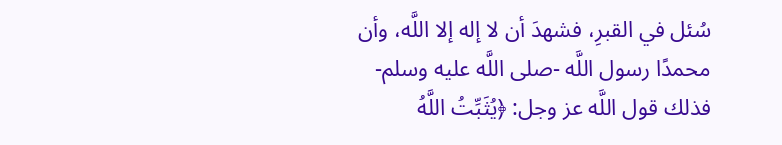سُئل في القبرِ، فشهدَ أن لا إله إلا اللَّه، وأن محمدًا رسول اللَّه -صلى اللَّه عليه وسلم- فذلك قول اللَّه عز وجل: ﴿يُثَبِّتُ اللَّهُ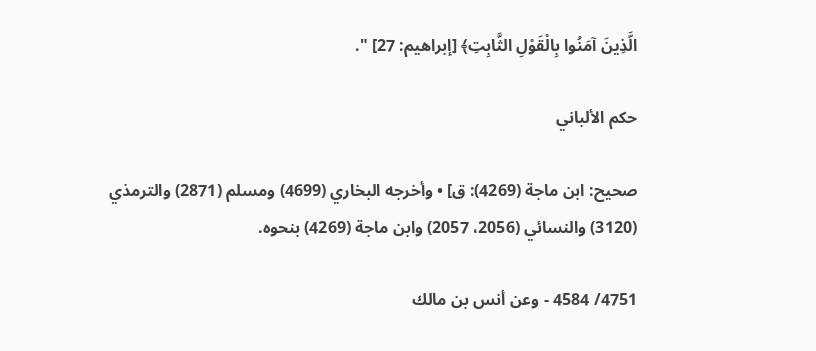الَّذِينَ آمَنُوا بِالْقَوْلِ الثَّابِتِ﴾ [إبراهيم: 27] ".

حكم الألباني

صحيح: ابن ماجة (4269): ق] • وأخرجه البخاري (4699) ومسلم (2871) والترمذي (3120) والنسائي (2056، 2057) وابن ماجة (4269) بنحوه.

4751/ 4584 - وعن أنس بن مالك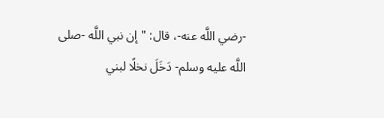-رضي اللَّه عنه-، قال: "إن نبي اللَّه -صلى اللَّه عليه وسلم- دَخَلَ نخلًا لبني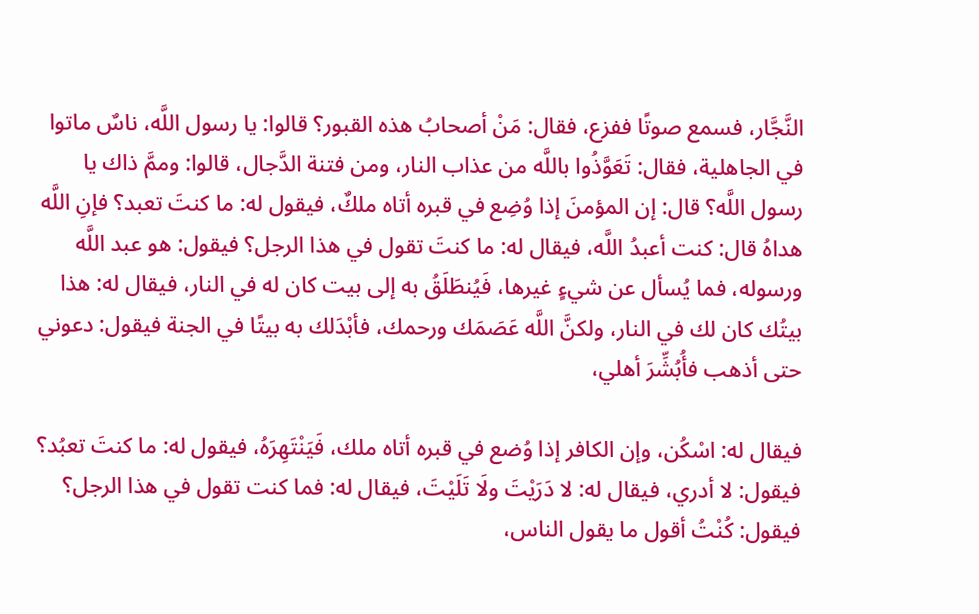النَّجَّار، فسمع صوتًا ففزع، فقال: مَنْ أصحابُ هذه القبور؟ قالوا: يا رسول اللَّه، ناسٌ ماتوا في الجاهلية، فقال: تَعَوَّذُوا باللَّه من عذاب النار، ومن فتنة الدَّجال، قالوا: وممَّ ذاك يا رسول اللَّه؟ قال: إن المؤمنَ إذا وُضِع في قبره أتاه ملكٌ، فيقول له: ما كنتَ تعبد؟ فإنِ اللَّه هداهُ قال: كنت أعبدُ اللَّه، فيقال له: ما كنتَ تقول في هذا الرجل؟ فيقول: هو عبد اللَّه ورسوله، فما يُسأل عن شيءٍ غيرها، فَيُنطَلَقُ به إلى بيت كان له في النار، فيقال له: هذا بيتُك كان لك في النار، ولكنَّ اللَّه عَصَمَك ورحمك، فأبْدَلك به بيتًا في الجنة فيقول: دعوني حتى أذهب فأُبُشِّرَ أهلي،

فيقال له: اسْكُن، وإن الكافر إذا وُضع في قبره أتاه ملك، فَيَنْتَهِرَهُ، فيقول له: ما كنتَ تعبُد؟ فيقول: لا أدري، فيقال له: لا دَرَيْتَ ولَا تَلَيْتَ، فيقال له: فما كنت تقول في هذا الرجل؟ فيقول: كُنْتُ أقول ما يقول الناس،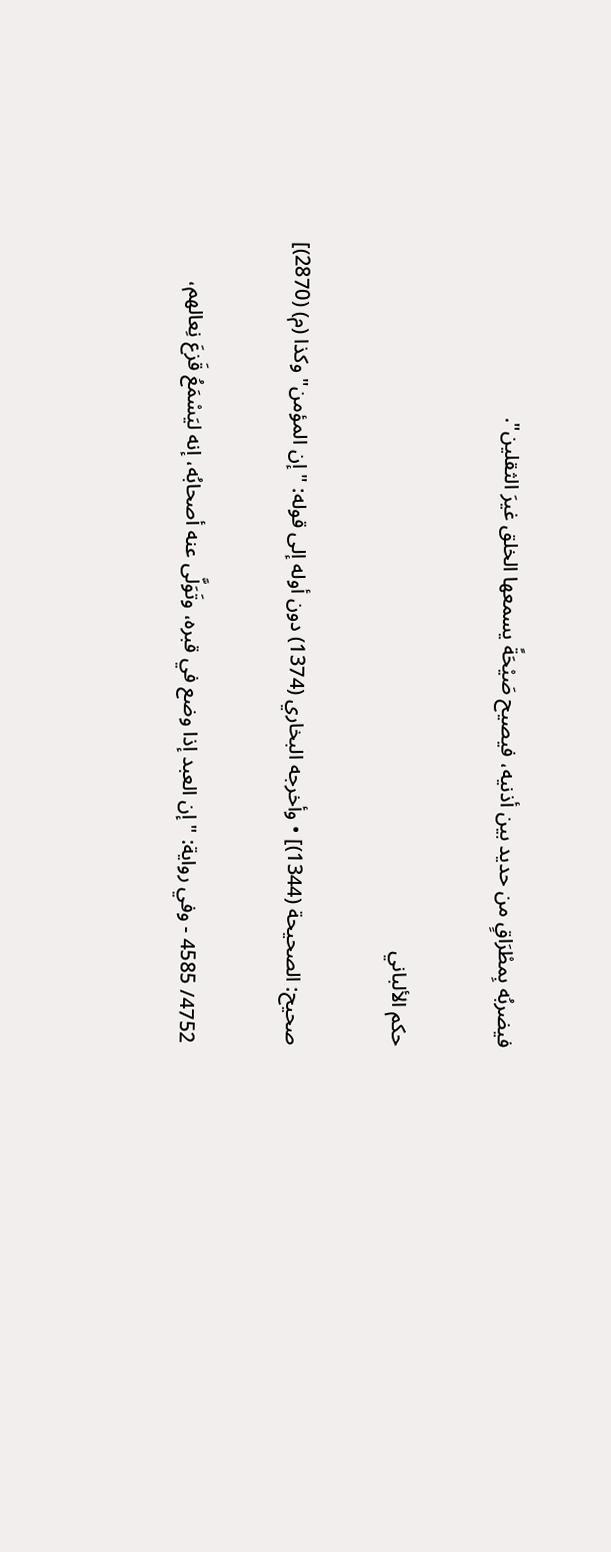فيضربُه بِمطْرَاقٍ من حديد بين أذنيه، فيصيح صَيْحَةً يسمعها الخلق غيرَ الثقلين".

حكم الألباني

صحيح: الصحيحة (1344)] • وأخرجه البخاري (1374) دون أوله إلى قوله: "إن المؤمن" وكذا (م) (2870)]

4752/ 4585 - وفي رواية: "إن العبد إذا وضع في قبره، وتَوَلَّى عنه أصحابُه، إنه ليَسْمَعُ قَزعَ نِعالهم،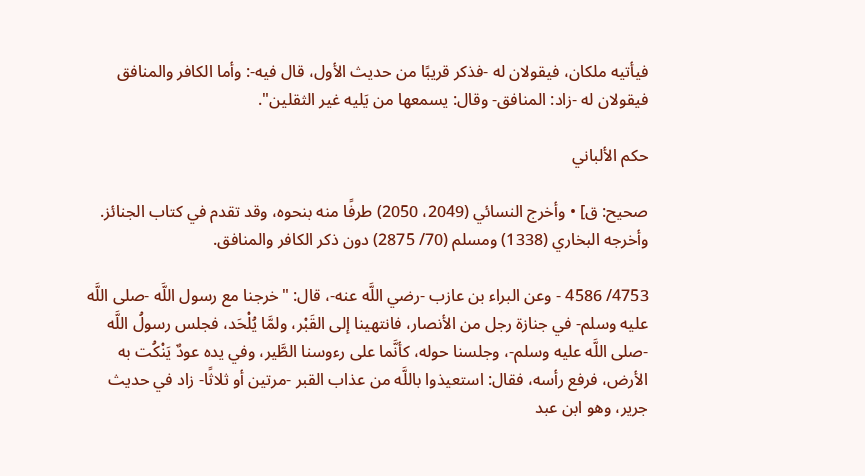فيأتيه ملكان، فيقولان له -فذكر قريبًا من حديث الأول، قال فيه-: وأما الكافر والمنافق فيقولان له -زاد: المنافق- وقال: يسمعها من يَليه غير الثقلين".

حكم الألباني

صحيح: ق] • وأخرج النسائي (2049، 2050) طرفًا منه بنحوه، وقد تقدم في كتاب الجنائز.
وأخرجه البخاري (1338) ومسلم (70/ 2875) دون ذكر الكافر والمنافق.

4753/ 4586 - وعن البراء بن عازب -رضي اللَّه عنه-، قال: "خرجنا مع رسول اللَّه -صلى اللَّه عليه وسلم- في جنازة رجل من الأنصار، فانتهينا إلى القَبْر، ولمَّا يُلْحَد، فجلس رسولُ اللَّه -صلى اللَّه عليه وسلم-، وجلسنا حوله، كأنَّما على رءوسنا الطَّير، وفي يده عودٌ يَنْكُت به الأرض، فرفع رأسه، فقال: استعيذوا باللَّه من عذاب القبر -مرتين أو ثلاثًا- زاد في حديث جرير، وهو ابن عبد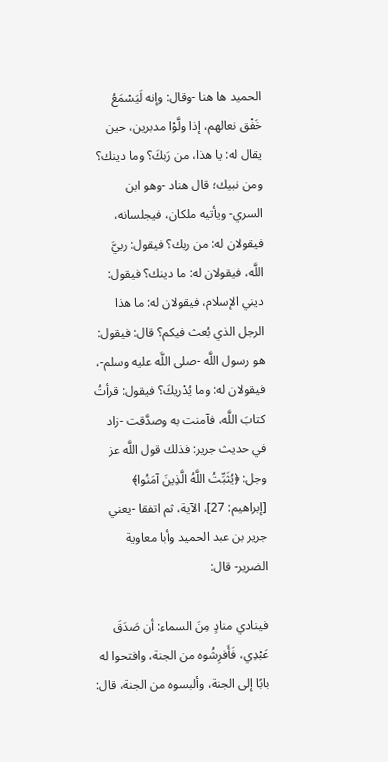الحميد ها هنا -وقال: وإنه لَيَسْمَعُ خَفْق نعالهم، إذا ولَّوْا مدبرين، حين يقال له: يا هذا، من رَبكَ؟ وما دينك؟ ومن نبيك؛ قال هناد -وهو ابن السري- ويأتيه ملكان، فيجلسانه، فيقولان له: من ربك؟ فيقول: ربيَّ اللَّه، فيقولان له: ما دينك؟ فيقول: ديني الإسلام، فيقولان له: ما هذا الرجل الذي بُعث فيكم؟ قال: فيقول: هو رسول اللَّه -صلى اللَّه عليه وسلم-، فيقولان له: وما يُدْريكَ؟ فيقول: قرأتُ كتابَ اللَّه، فآمنت به وصدَّقت -زاد في حديث جرير: فذلك قول اللَّه عز وجل: ﴿يُثَبِّتُ اللَّهُ الَّذِينَ آمَنُوا﴾ [إبراهيم: 27]، الآية، ثم اتفقا -يعني جرير بن عبد الحميد وأبا معاوية الضرير- قال:

فينادي منادٍ مِنَ السماء: أن صَدَقَ عَبْدِي، فَأَفرِشُوه من الجنة، وافتحوا له بابًا إلى الجنة، وألبسوه من الجنة، قال: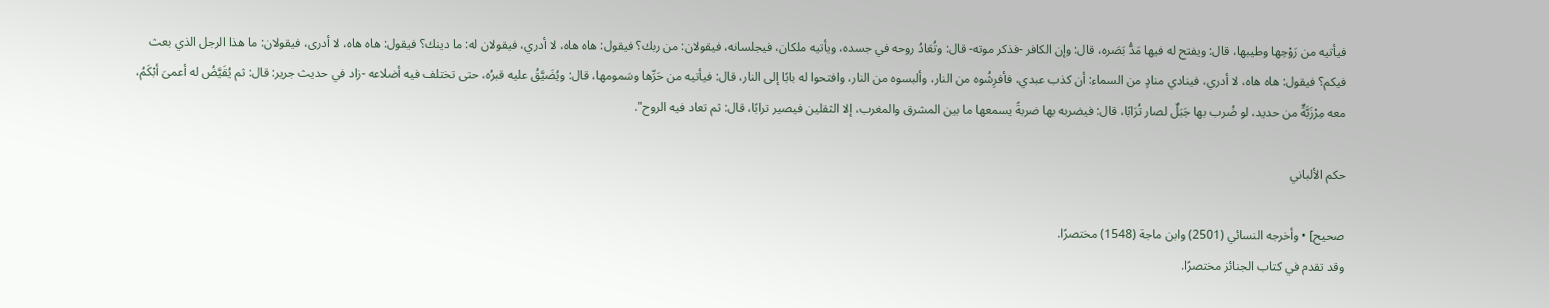فيأتيه من رَوْحِها وطيبها، قال: ويفتح له فيها مَدُّ بَصَره، قال: وإن الكافر -فذكر موته- قال: وتُعَادُ روحه في جسده، ويأتيه ملكان، فيجلسانه، فيقولان: من ربك؟ فيقول: هاه هاه، لا أدري، فيقولان له: ما دينك؟ فيقول: هاه هاه، لا أدرى، فيقولان: ما هذا الرجل الذي بعث فيكم؟ فيقول: هاه هاه، لا أدري، فينادي منادٍ من السماء: أن كذب عبدي، فأفرِشُوه من النار، وألبسوه من النار، وافتحوا له بابًا إلى النار، قال: فيأتيه من حَرِّها وسَمومها، قال: ويُضَيَّقُ عليه قبرُه، حتى تختلف فيه أضلاعه -زاد في حديث جرير: قال: ثم يُقَيَّضُ له أعمىَ أبْكَمُ، معه مِرْزَبَّةٌ من حديد، لو ضُرب بها جَبَلٌ لصار تُرَابًا، قال: فيضربه بها ضربةً يسمعها ما بين المشرق والمغرب، إلا الثقلين فيصير ترابًا، قال: ثم تعاد فيه الروح".

حكم الألباني

صحيح] • وأخرجه النسائي (2501) وابن ماجة (1548) مختصرًا.
وقد تقدم في كتاب الجنائز مختصرًا.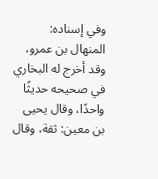وفي إسناده: المنهال بن عمرو، وقد أخرج له البخاري في صحيحه حديثًا واحدًا، وقال يحيى بن معين: ثقة، وقال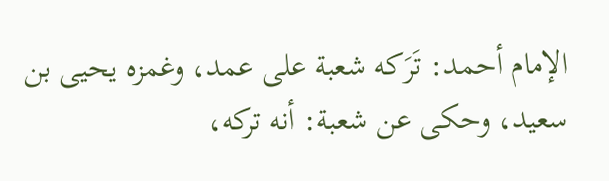الإمام أحمد: تَرَكه شعبة على عمد، وغمزه يحيى بن سعيد، وحكى عن شعبة: أنه تركه،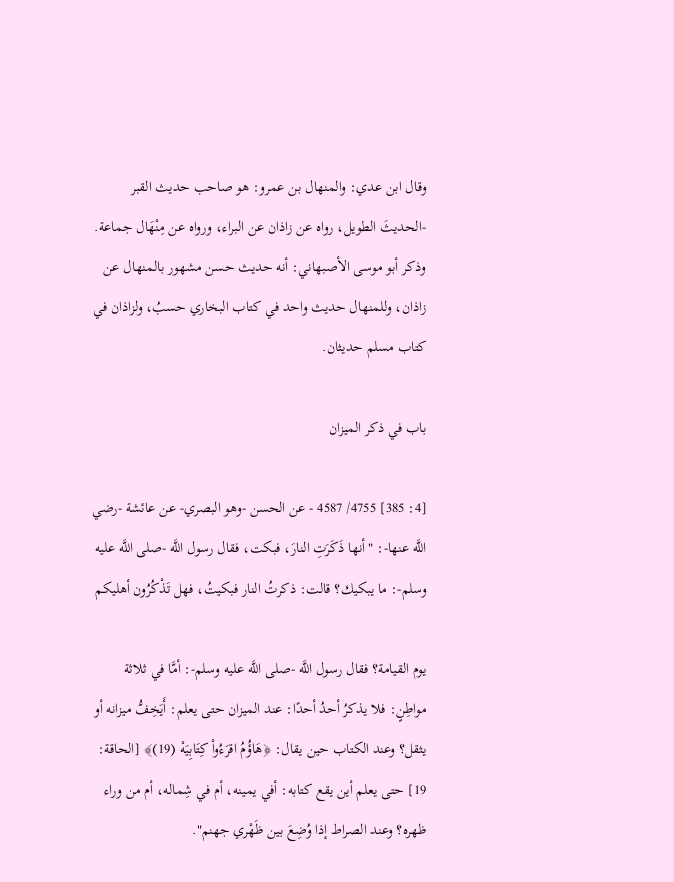وقال ابن عدي: والمنهال بن عمرو: هو صاحب حديث القبر -الحديثَ الطويل، رواه عن زاذان عن البراء، ورواه عن مِنْهَال جماعة.
وذكر أبو موسى الأصبهاني: أنه حديث حسن مشهور بالمنهال عن زاذان، وللمنهال حديث واحد في كتاب البخاري حسبُ، ولزاذان في كتاب مسلم حديثان.

باب في ذكر الميزان

[4: 385] 4755/ 4587 - عن الحسن -وهو البصري- عن عائشة -رضي اللَّه عنها-: "أنها ذَكَرَتِ النارَ، فبكت، فقال رسول اللَّه -صلى اللَّه عليه وسلم-: ما يبكيك؟ قالت: ذكرتُ النار فبكيتُ، فهل تَذْكُرُون أهليكم

يوم القيامة؟ فقال رسول اللَّه -صلى اللَّه عليه وسلم-: أمَّا في ثلاثة مواطِنٍ: فلا يذكرُ أحدُ أحدًا: عند الميزان حتى يعلم: أَيَخِفُّ ميزانه أو يثقل؟ وعند الكتاب حين يقال: ﴿هَاؤُمُ اقرَءُواْ كِتَابِيَهْ (19)﴾ [الحاقة: 19] حتى يعلم أين يقع كتابه: أفي يمينه، أم في شِماله، أم من وراء ظهره؟ وعند الصراط إذا وُضِعَ بين ظَهْري جهنم".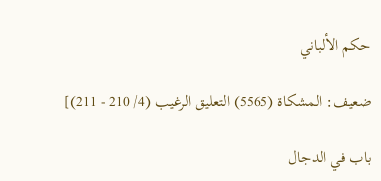حكم الألباني

ضعيف: المشكاة (5565) التعليق الرغيب (4/ 210 - 211)]

باب في الدجال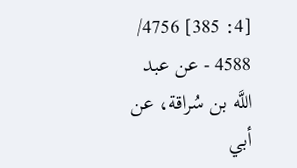[4: 385] 4756/ 4588 - عن عبد اللَّه بن سُراقة، عن أبي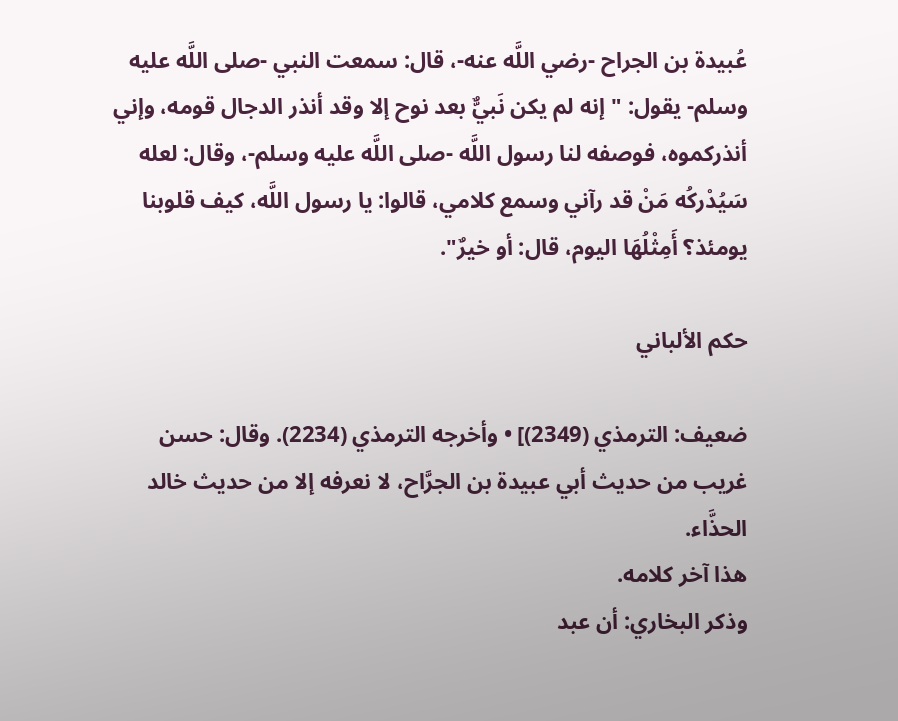عُبيدة بن الجراح -رضي اللَّه عنه-، قال: سمعت النبي -صلى اللَّه عليه وسلم- يقول: "إنه لم يكن نَبيٌّ بعد نوح إلا وقد أنذر الدجال قومه، وإني أنذركموه، فوصفه لنا رسول اللَّه -صلى اللَّه عليه وسلم-، وقال: لعله سَيُدْركُه مَنْ قد رآني وسمع كلامي، قالوا: يا رسول اللَّه، كيف قلوبنا يومئذ؟ أَمِثْلُهَا اليوم، قال: أو خيرٌ".

حكم الألباني

ضعيف: الترمذي (2349)] • وأخرجه الترمذي (2234). وقال: حسن غريب من حديث أبي عبيدة بن الجرَّاح، لا نعرفه إلا من حديث خالد الحذَّاء.
هذا آخر كلامه.
وذكر البخاري: أن عبد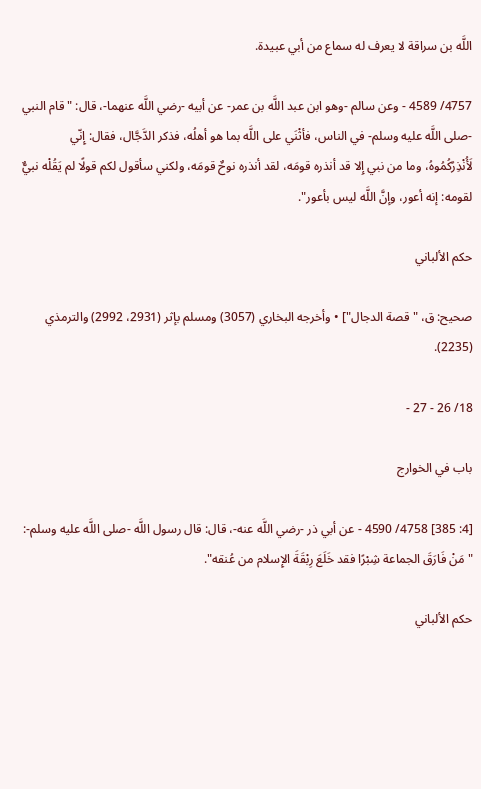اللَّه بن سراقة لا يعرف له سماع من أبي عبيدة.

4757/ 4589 - وعن سالم -وهو ابن عبد اللَّه بن عمر- عن أبيه -رضي اللَّه عنهما-، قال: "قام النبي -صلى اللَّه عليه وسلم- في الناس، فأثْنَي على اللَّه بما هو أهلُه، فذكر الدَّجَّال، فقال: إِنّي لَأُنْذِرُكُمُوهُ، وما من نبي إِلا قد أنذره قومَه، لقد أنذره نوحٌ قومَه، ولكني سأقول لكم قولًا لم يَقُلْه نبيٌّ لقومه: إنه أعور، وإنَّ اللَّه ليس بأعور".

حكم الألباني

صحيح: ق، "قصة الدجال"] • وأخرجه البخاري (3057) ومسلم بإثر (2931، 2992) والترمذي (2235).

18/ 26 - 27 -

باب في الخوارج

[4: 385] 4758/ 4590 - عن أبي ذر -رضي اللَّه عنه-، قال: قال رسول اللَّه -صلى اللَّه عليه وسلم-: "مَنْ فَارَقَ الجماعة شِبْرًا فقد خَلَعَ رِبْقَةَ الإِسلام من عُنقه".

حكم الألباني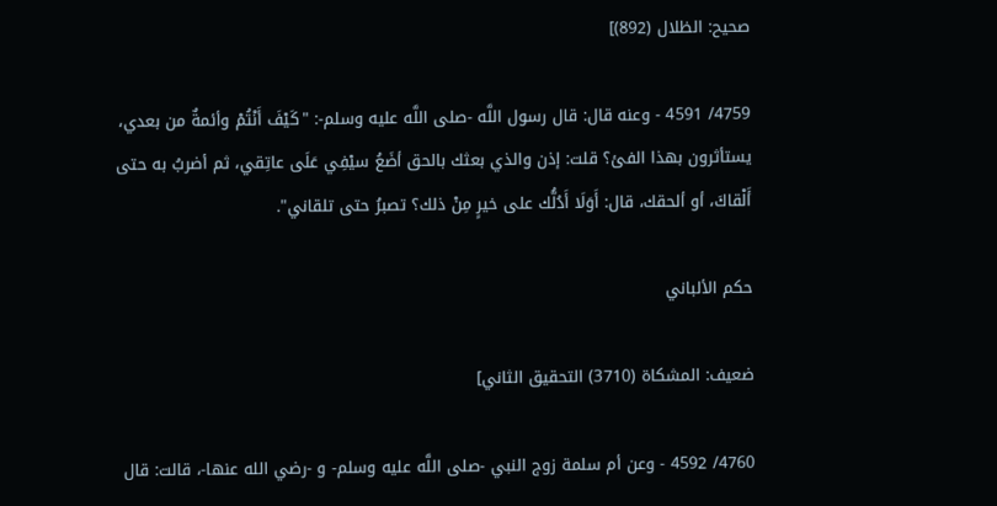صحيح: الظلال (892)]

4759/ 4591 - وعنه قال: قال رسول اللَّه -صلى اللَّه عليه وسلم-: "كَيْفَ أَنْتُمْ وأئمةٌ من بعدي، يستأثرون بهذا الفئ؟ قلت: إذن والذي بعثك بالحق أضَعُ سيْفِي عَلَى عاتِقي، ثم أضربُ به حتى أَلْقاكَ، أو ألحقك، قال: أَوَلَا أَدُلُّك على خيرٍ مِنْ ذلك؟ تصبرُ حتى تلقاني".

حكم الألباني

ضعيف: المشكاة (3710) التحقيق الثاني]

4760/ 4592 - وعن أم سلمة زوج النبي -صلى اللَّه عليه وسلم- و -رضي الله عنها-، قالت: قال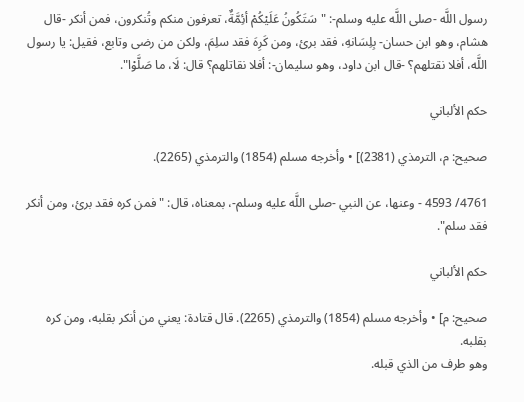رسول اللَّه -صلى اللَّه عليه وسلم-: "سَتَكُونُ عَلَيْكُمْ أئِمَّةٌ، تعرفون منكم وتُنكرون، فمن أنكر -قال هشام، وهو ابن حسان- بِلِسَانهِ، فقد برئ، ومن كَرِهَ فقد سلِمَ، ولكن من رضى وتابع، فقيل: يا رسول اللَّه، أفلا نقتلهم؟ -قال ابن داود، وهو سليمان-: أفلا نقاتلهم؟ قال: لَا، ما صَلَّوْا".

حكم الألباني

صحيح: م، الترمذي (2381)] • وأخرجه مسلم (1854) والترمذي (2265).

4761/ 4593 - وعنها، عن النبي -صلى اللَّه عليه وسلم-، بمعناه، قال: "فمن كره فقد برئ، ومن أنكر فقد سلم".

حكم الألباني

صحيح: م] • وأخرجه مسلم (1854) والترمذي (2265). قال قتادة: يعني من أنكر بقلبه، ومن كره بقلبه.
وهو طرف من الذي قبله.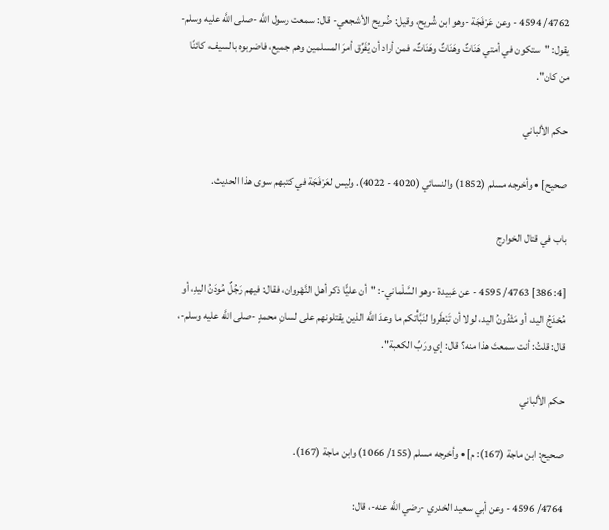4762/ 4594 - وعن عَرْفَجَة -وهو ابن شُريح، وقيل: ضُريح الأشجعي- قال: سمعت رسول اللَّه -صلى اللَّه عليه وسلم- يقول: "ستكون في أمتي هَنَاتٌ وهَنَاتٌ وهَنَاتٌ، فمن أراد أن يُفَرِّق أمرَ المسلمين وهم جميع، فاضربوه بالسيف، كائنًا من كان".

حكم الألباني

صحيح] • وأخرجه مسلم (1852) والنسائي (4020 - 4022). وليس لعَرْفَجَة في كتبهم سوى هذا الحديث.

باب في قتال الخوارج

[4: 386] 4763/ 4595 - عن عَبيدة -وهو السَّلْماني-: "أن عليًّا ذكر أهل النَّهْروان، فقال: فيهم رَجُلٌ مُودَنُ اليدِ، أو مُحْدَجُ اليد، أو مَثْدُونُ اليد، لولا أن تَبْطَروا لنَبَّأْتكم ما وعدَ اللَّه الذين يقتلونهم على لسانِ محمدٍ -صلى اللَّه عليه وسلم-، قال: قلتُ: أنت سمعتَ هذا منه؟ قال: إي ورَبِّ الكعبة".

حكم الألباني

صحيح: ابن ماجة (167): م] • وأخرجه مسلم (155/ 1066) وابن ماجة (167).

4764/ 4596 - وعن أبي سعيد الخدري -رضي اللَّه عنه-، قال: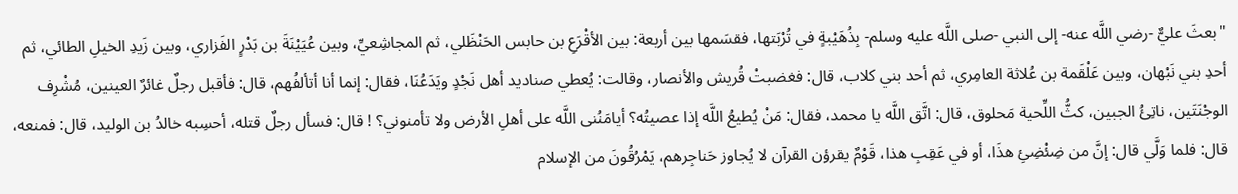"بعثَ عليٌّ -رضي اللَّه عنه- إلى النبي -صلى اللَّه عليه وسلم- بِذُهَيْبةٍ في تُرْبَتها، فقسَمها بين أربعة: بين الأقْرَعِ بن حابس الحَنْظَلي، ثم المجاشِعيِّ، وبين عُيَيْنَةَ بن بَدْرٍ الفَزاري، وبين زَيدِ الخيلِ الطائي، ثم أحدِ بني نَبْهان، وبين عَلْقَمة بن عُلاثة العامِري، ثم أحد بني كلاب، قال: فغضبتْ قُريش والأنصار، وقالت: يُعطي صناديد أهل نَجْدٍ ويَدَعُنَا، فقال: إنما أنا أتألفُهم، قال: فأقبل رجلٌ غائرٌ العينين، مُشْرِف الوجْنَتَين، ناتِئُ الجبين، كثُّ اللِّحية مَحلوق، قال: اتَّق اللَّه يا محمد، فقال: مَنْ يُطيعُ اللَّه إذا عصيتُه؟ أيامَنُنى اللَّه على أهلِ الأرض ولا تأمنوني؟ ! قال: فسأل رجلٌ قتله، أحسِبه خالدُ بن الوليد، قال: فمنعه، قال: فلما وَلَّي قال: إنَّ من ضِئْضِئِ هذَا، أو في عَقِبِ هذا، قَوْمٌ يقرؤن القرآن لا يُجاوز حَناجِرهم، يَمْرُقُونَ من الإسلام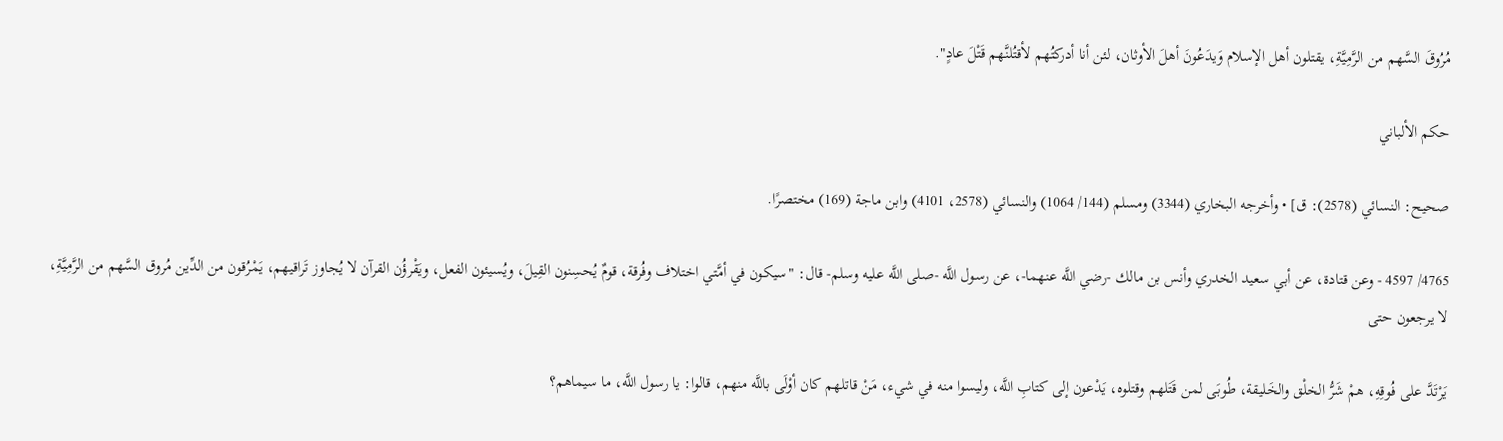مُرُوقَ السَّهم من الرَّمِيَّةِ، يقتلون أهل الإسلام وَيدَعُونَ أهلَ الأوثان، لئن أنا أدركتُهم لأقتُلنَّهم قَتْلَ عادٍ".

حكم الألباني

صحيح: النسائي (2578): ق] • وأخرجه البخاري (3344) ومسلم (144/ 1064) والنسائي (2578، 4101) وابن ماجة (169) مختصرًا.

4765/ 4597 - وعن قتادة، عن أبي سعيد الخدري وأنس بن مالك -رضي اللَّه عنهما-، عن رسول اللَّه -صلى اللَّه عليه وسلم- قال: "سيكون في أمَّتي اختلاف وفُرقة، قومٌ يُحسِنون القِيلَ، ويُسيئون الفعل، ويَقْرؤُن القرآن لا يُجاوز تَراقيهم، يَمْرُقون من الدِّين مُروق السَّهم من الرَّمِيَّةِ، لا يرجعون حتى

يَرْتَدَّ على فُوقِهِ، همْ شَرُّ الخلْق والخَليقة، طُوبَى لمن قَتَلهم وقتلوه، يَدْعون إلى كتابِ اللَّه، وليسوا منه في شيء، مَنْ قاتلهم كان أوْلَى باللَّه منهم، قالوا: يا رسول اللَّه، ما سيماهم؟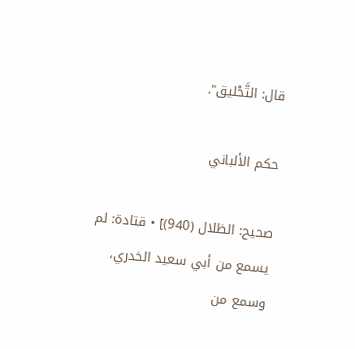قال: التَّحْليق".

حكم الألباني

صحيح: الظلال (940)] • قتادة: لم يسمع من أبي سعيد الخدري، وسمع من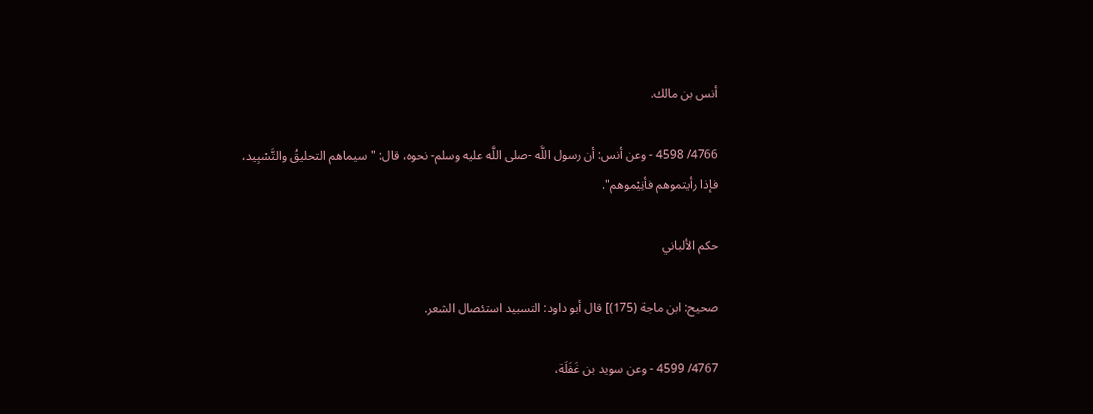أنس بن مالك.

4766/ 4598 - وعن أنس: أن رسول اللَّه -صلى اللَّه عليه وسلم- نحوه، قال: "سيماهم التحليقُ والتَّسْبِيد، فإذا رأيتموهم فأنِيْموهم".

حكم الألباني

صحيح: ابن ماجة (175)] قال أبو داود: التسبيد استئصال الشعر.

4767/ 4599 - وعن سويد بن غَفَلَة،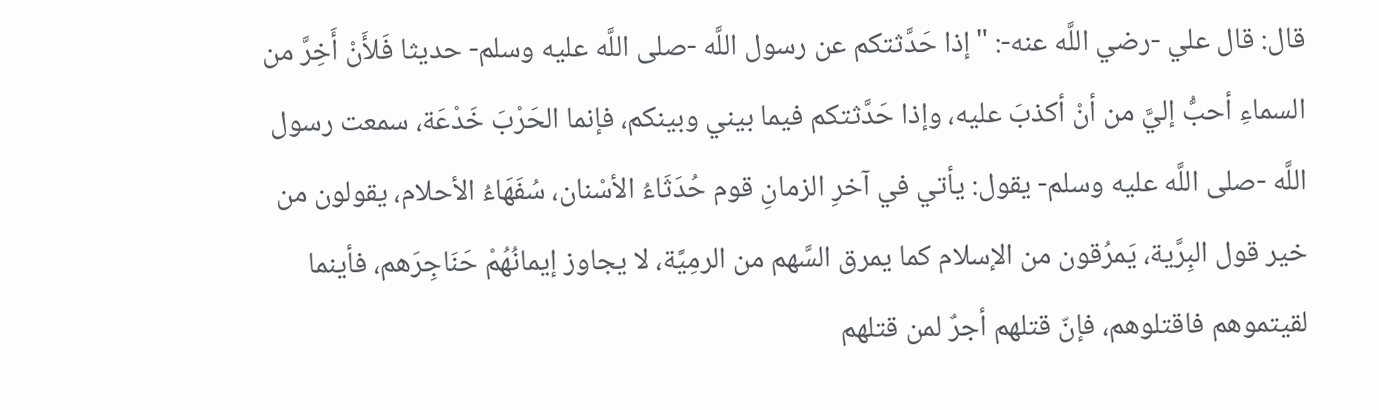قال: قال علي -رضي اللَّه عنه-: "إذا حَدَّثتكم عن رسول اللَّه -صلى اللَّه عليه وسلم- حديثا فَلأَنْ أَخِرَّ من السماءِ أحبُّ إليَّ من أنْ أكذبَ عليه، وإذا حَدَّثتكم فيما بيني وبينكم، فإنما الحَرْبَ خَدْعَة، سمعت رسول اللَّه -صلى اللَّه عليه وسلم- يقول: يأتي في آخرِ الزمانِ قوم حُدَثَاءُ الأسْنان، سُفَهَاءُ الأحلام، يقولون من خير قول البِرَّية، يَمرُقون من الإسلام كما يمرق السَّهم من الرمِيَّة، لا يجاوز إيمانُهُمْ حَنَاجِرَهم، فأينما لقيتموهم فاقتلوهم، فإنّ قتلهم أجرٌ لمن قتلهم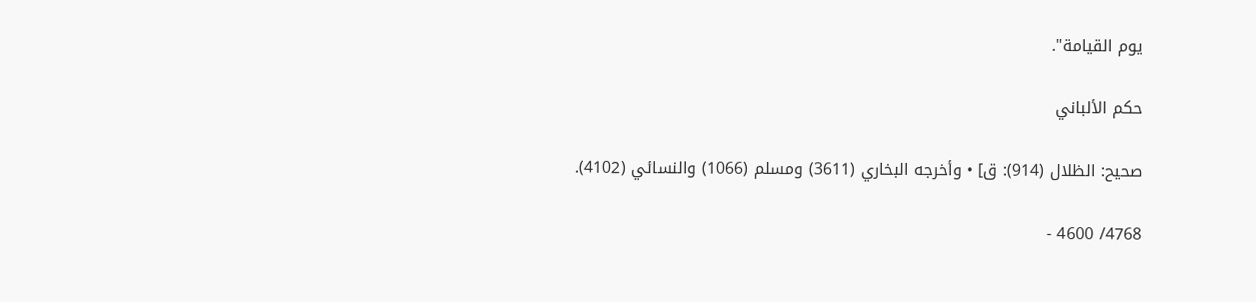يوم القيامة".

حكم الألباني

صحيح: الظلال (914): ق] • وأخرجه البخاري (3611) ومسلم (1066) والنسائي (4102).

4768/ 4600 -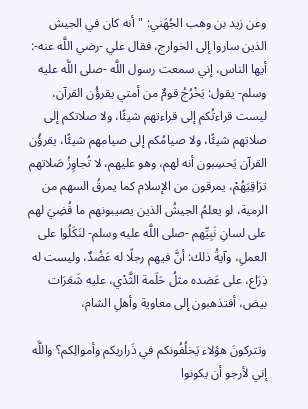وعن زيد بن وهب الجُهَني: "أنه كان في الجيش الذين ساروا إلى الخوارج، فقال علي -رضي اللَّه عنه-: أيها الناس، إني سمعت رسول اللَّه -صلى اللَّه عليه وسلم- يقول: يَخْرُجُ قومٌ من أمتي يقرؤُن القرآن، ليست قراءتُكم إلى قراءتهم شيئًا، ولا صلاتكم إلى صلاتهم شيئًا، ولا صيامُكم إلى صيامهم شيئًا، يقرؤُن القرآن يَحسِبون أنه لهم، وهو عليهم، لا تُجاوِزُ صَلاتهم ترَاقِيَهُمْ، يمرقون من الإسلام كما يمرقُ السهم من الرمية، لو يعلمُ الجيشُ الذين يصيبونهم ما قُضِيَ لهم على لسانِ نَبِيِّهم -صلى اللَّه عليه وسلم- لنَكَلُوا على العملِ، وآيةُ ذلك: أنَّ فيهم رجلًا له عَضُدٌ، وليست له ذِرَاع، على عَضده مثلُ حَلَمة الثَّدْي، عليه شَعَرَات بيض، أفتذهبون إلى معاوية وأهلِ الشام،

وتتركونَ هؤلاء يَخلُفُونكم في ذَراريكم وأموالِكم؟ واللَّه إني لأرجو أن يكونوا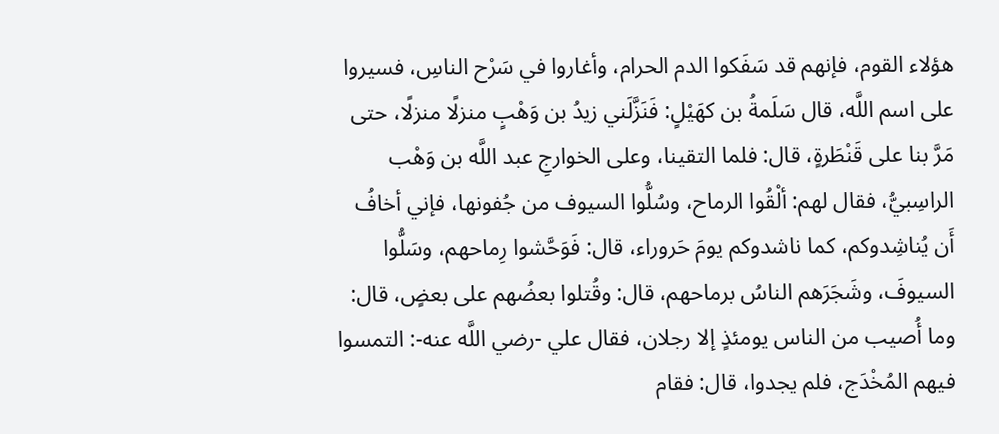هؤلاء القوم، فإنهم قد سَفَكوا الدم الحرام، وأغاروا في سَرْح الناسِ، فسيروا على اسم اللَّه، قال سَلَمةُ بن كهَيْلٍ: فَنَزَّلَني زيدُ بن وَهْبٍ منزلًا منزلًا، حتى مَرَّ بنا على قَنْطَرةٍ، قال: فلما التقينا، وعلى الخوارجِ عبد اللَّه بن وَهْب الراسِبيُّ، فقال لهم: ألْقُوا الرماح، وسُلُّوا السيوف من جُفونها، فإني أخافُ أَن يُناشِدوكم، كما ناشدوكم يومَ حَروراء، قال: فَوَحَّشوا رِماحهم، وسَلُّوا السيوفَ، وشَجَرَهم الناسُ برماحهم، قال: وقُتلوا بعضُهم على بعضٍ، قال: وما أُصيب من الناس يومئذٍ إلا رجلان، فقال علي -رضي اللَّه عنه-: التمسوا فيهم المُخْدَج، فلم يجدوا، قال: فقام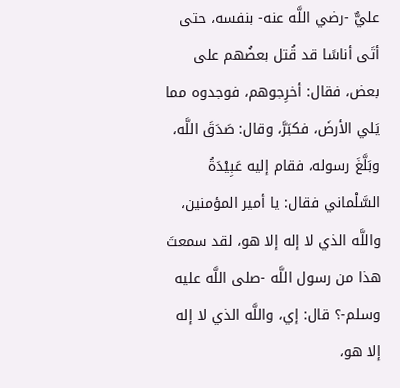عليٌّ -رضي اللَّه عنه- بنفسه، حتى أتَى أناسًا قد قُتل بعضُهم على بعض، فقال: أخرِجوهم، فوجدوه مما يَلي الأرضَ، فكبَرَّ، وقال: صَدَقَ اللَّه، وبَلَّغَ رسوله، فقام إليه عَبِيْدَةُ السَّلْماني فقال: يا أمير المؤمنين، واللَّه الذي لا إله إلا هو، لقد سمعتَ هذا من رسول اللَّه -صلى اللَّه عليه وسلم-؟ قال: إي، واللَّه الذي لا إله إلا هو،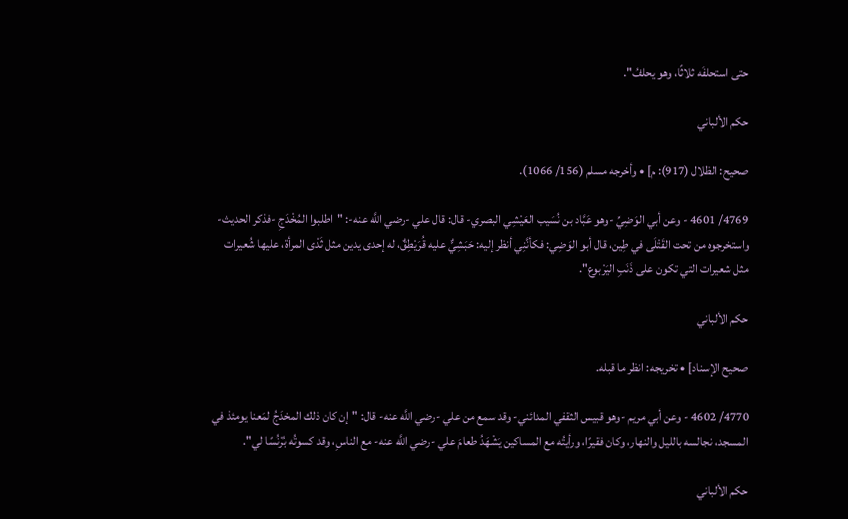حتى استحلفَه ثلاثًا، وهو يحلفُ".

حكم الألباني

صحيح: الظلال (917): م] • وأخرجه مسلم (156/ 1066).

4769/ 4601 - وعن أبي الوَضِيِّ -وهو عَبَّاد بن نُسَيب العَيْشِي البصري- قال: قال علي -رضي اللَّه عنه-: "اطلبوا المُخْدَجِ -فذكر الحديث- واستخرجوه من تحت القَتْلَى في طِين، قال أبو الوَضِي: فكأنَّنِي أنظر إليه: حَبَشِيٌّ عليه قُرَيْطِقٌ، له إحدى يدين مثل ثَدْى المرأة، عليها شُعيرات مثل شعيرات التي تكون على ذَنَبِ اليَرْبوع".

حكم الألباني

صحيح الإسناد] • تخريجه: انظر ما قبله.

4770/ 4602 - وعن أبي مريم -وهو قبيس الثقفي المدائني- وقد سمع من علي -رضي اللَّه عنه- قال: "إن كان ذلك المخدَجُ لمَعنا يومئذ في المسجد، نجالسه بالليل والنهار، وكان فقيرًا، ورأيتُه مع المساكين يَشْهَدُ طعامَ علي -رضي اللَّه عنه- مع الناسِ، وقد كسوتُه بُرْنُسًا لي".

حكم الألباني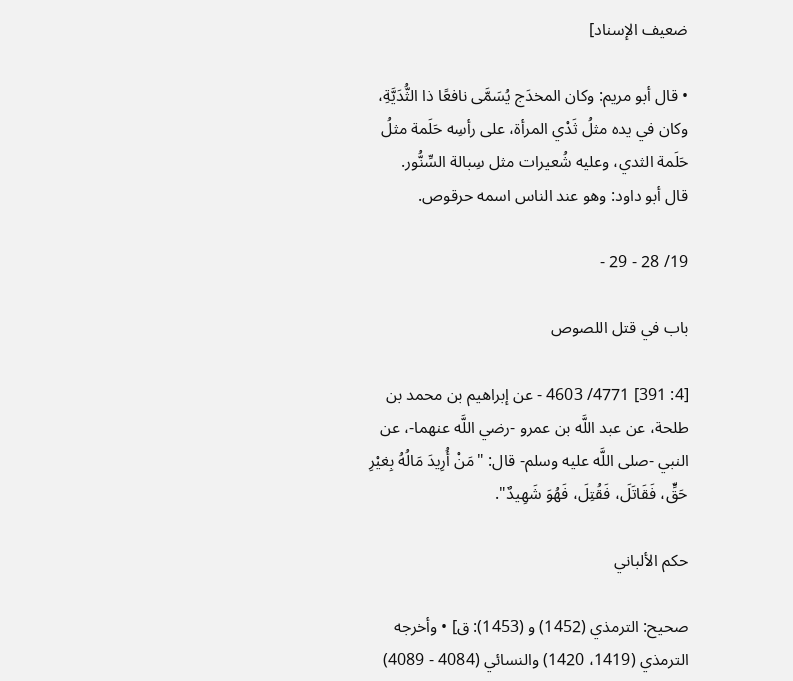ضعيف الإسناد]

• قال أبو مريم: وكان المخدَج يُسَمَّى نافعًا ذا الثُّدَيَّةِ، وكان في يده مثلُ ثَدْي المرأة، على رأسِه حَلَمة مثلُ حَلَمة الثدي، وعليه شُعيرات مثل سِبالة السِّنُّور.
قال أبو داود: وهو عند الناس اسمه حرقوص.

19/ 28 - 29 -

باب في قتل اللصوص

[4: 391] 4771/ 4603 - عن إبراهيم بن محمد بن طلحة، عن عبد اللَّه بن عمرو -رضي اللَّه عنهما-، عن النبي -صلى اللَّه عليه وسلم- قال: "مَنْ أُرِيدَ مَالُهُ بِغيْرِ حَقٍّ، فَقَاتَلَ، فَقُتِلَ، فَهُوَ شَهِيدٌ".

حكم الألباني

صحيح: الترمذي (1452) و (1453): ق] • وأخرجه الترمذي (1419، 1420) والنسائي (4084 - 4089)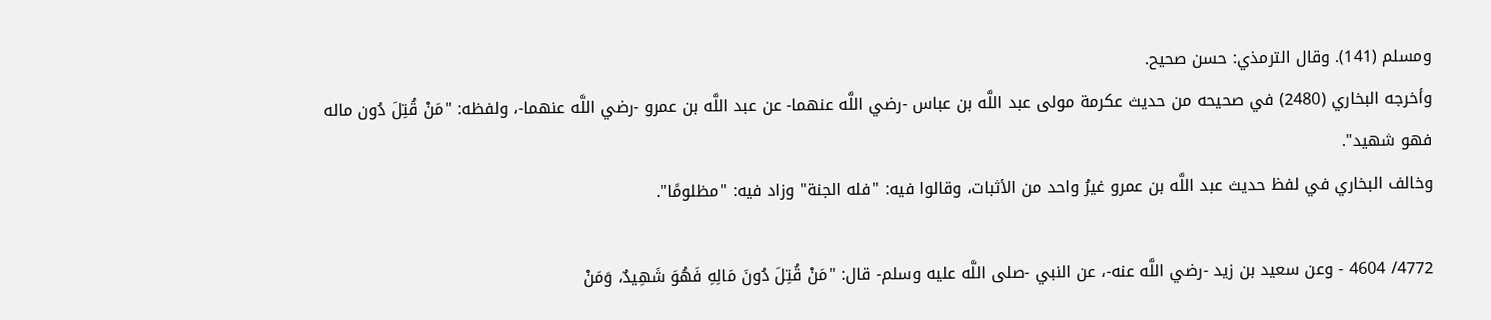ومسلم (141). وقال الترمذي: حسن صحيح.
وأخرجه البخاري (2480) في صحيحه من حديث عكرمة مولى عبد اللَّه بن عباس -رضي اللَّه عنهما- عن عبد اللَّه بن عمرو -رضي اللَّه عنهما-، ولفظه: "مَنْ قُتِلَ دُون ماله فهو شهيد".
وخالف البخاري في لفظ حديث عبد اللَّه بن عمرو غيرُ واحد من الأثبات، وقالوا فيه: "فله الجنة" وزاد فيه: "مظلومًا".

4772/ 4604 - وعن سعيد بن زيد -رضي اللَّه عنه-، عن النبي -صلى اللَّه عليه وسلم- قال: "مَنْ قُتِلَ دُونَ مَالِهِ فَهُوَ شَهِيدٌ، وَمَنْ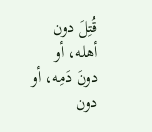قُتِلَ دون أهله، أو دونَ دَمِه، أو دون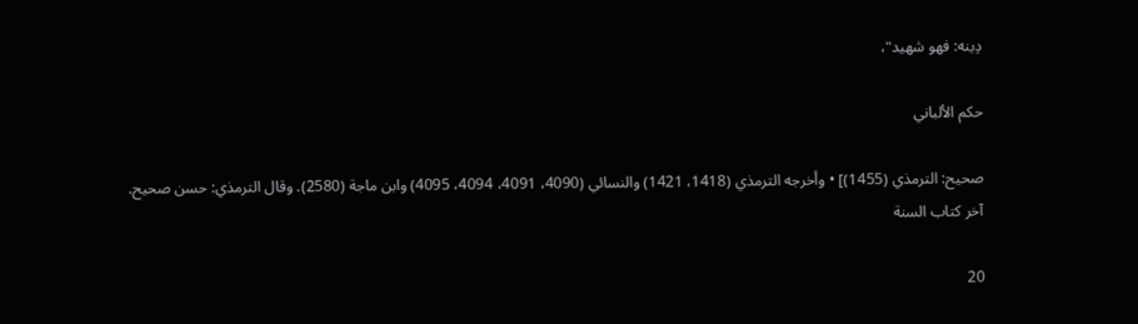دِينه: فهو شهيد"،

حكم الألباني

صحيح: الترمذي (1455)] • وأخرجه الترمذي (1418، 1421) والنسائي (4090، 4091، 4094، 4095) وابن ماجة (2580). وقال الترمذي: حسن صحيح.
آخر كتاب السنة

20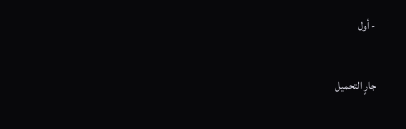- أول

جارٍ التحميل